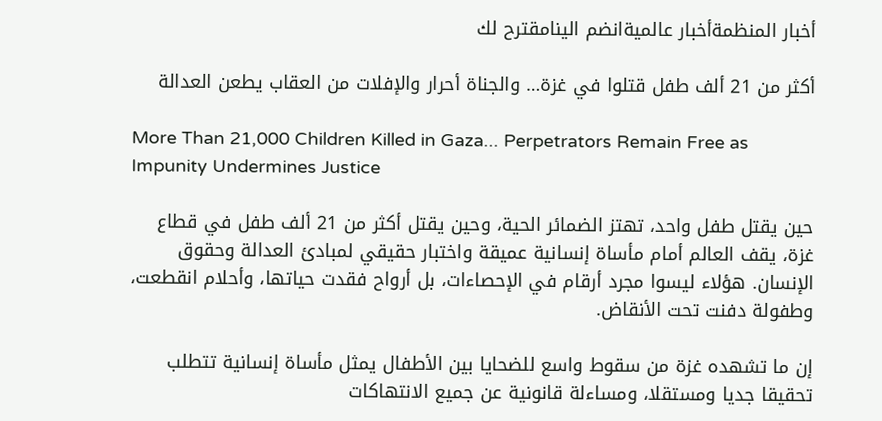أخبار المنظمةأخبار عالميةانضم الينامقترح لك

أكثر من 21 ألف طفل قتلوا في غزة… والجناة أحرار والإفلات من العقاب يطعن العدالة

More Than 21,000 Children Killed in Gaza... Perpetrators Remain Free as Impunity Undermines Justice

حين يقتل طفل واحد، تهتز الضمائر الحية، وحين يقتل أكثر من 21 ألف طفل في قطاع غزة، يقف العالم أمام مأساة إنسانية عميقة واختبار حقيقي لمبادئ العدالة وحقوق الإنسان. هؤلاء ليسوا مجرد أرقام في الإحصاءات، بل أرواح فقدت حياتها، وأحلام انقطعت، وطفولة دفنت تحت الأنقاض.

إن ما تشهده غزة من سقوط واسع للضحايا بين الأطفال يمثل مأساة إنسانية تتطلب تحقيقا جديا ومستقلا، ومساءلة قانونية عن جميع الانتهاكات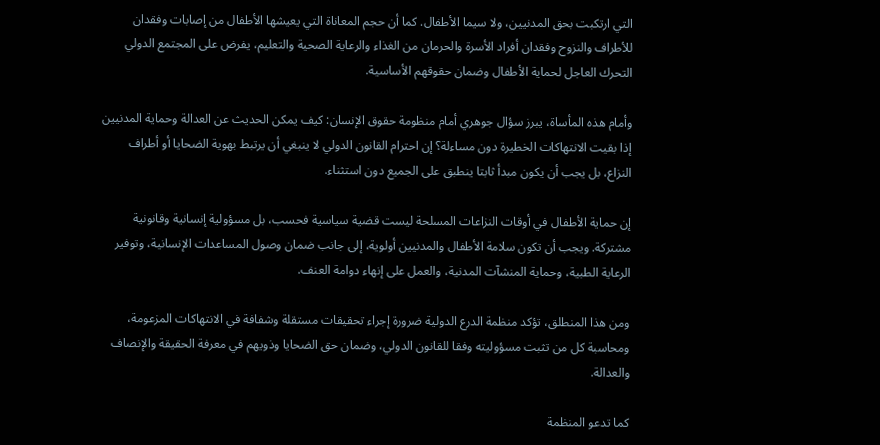التي ارتكبت بحق المدنيين، ولا سيما الأطفال. كما أن حجم المعاناة التي يعيشها الأطفال من إصابات وفقدان للأطراف والنزوح وفقدان أفراد الأسرة والحرمان من الغذاء والرعاية الصحية والتعليم، يفرض على المجتمع الدولي التحرك العاجل لحماية الأطفال وضمان حقوقهم الأساسية.

وأمام هذه المأساة، يبرز سؤال جوهري أمام منظومة حقوق الإنسان: كيف يمكن الحديث عن العدالة وحماية المدنيين إذا بقيت الانتهاكات الخطيرة دون مساءلة؟ إن احترام القانون الدولي لا ينبغي أن يرتبط بهوية الضحايا أو أطراف النزاع، بل يجب أن يكون مبدأ ثابتا ينطبق على الجميع دون استثناء.

إن حماية الأطفال في أوقات النزاعات المسلحة ليست قضية سياسية فحسب، بل مسؤولية إنسانية وقانونية مشتركة. ويجب أن تكون سلامة الأطفال والمدنيين أولوية، إلى جانب ضمان وصول المساعدات الإنسانية، وتوفير الرعاية الطبية، وحماية المنشآت المدنية، والعمل على إنهاء دوامة العنف.

ومن هذا المنطلق، تؤكد منظمة الدرع الدولية ضرورة إجراء تحقيقات مستقلة وشفافة في الانتهاكات المزعومة، ومحاسبة كل من تثبت مسؤوليته وفقا للقانون الدولي، وضمان حق الضحايا وذويهم في معرفة الحقيقة والإنصاف والعدالة.

كما تدعو المنظمة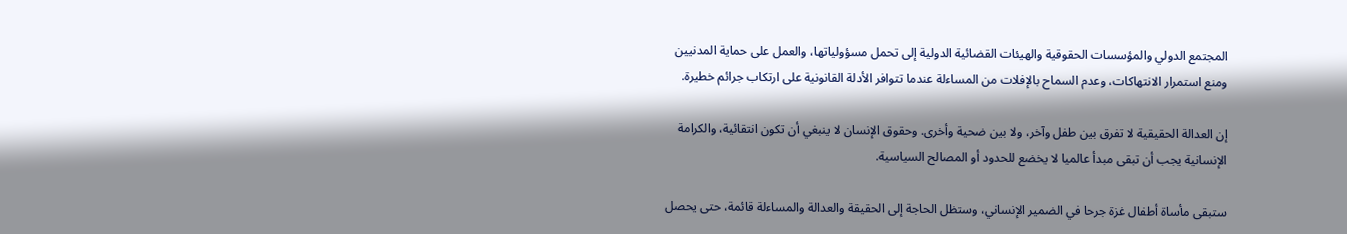المجتمع الدولي والمؤسسات الحقوقية والهيئات القضائية الدولية إلى تحمل مسؤولياتها، والعمل على حماية المدنيين ومنع استمرار الانتهاكات، وعدم السماح بالإفلات من المساءلة عندما تتوافر الأدلة القانونية على ارتكاب جرائم خطيرة.

إن العدالة الحقيقية لا تفرق بين طفل وآخر، ولا بين ضحية وأخرى. وحقوق الإنسان لا ينبغي أن تكون انتقائية، والكرامة الإنسانية يجب أن تبقى مبدأ عالميا لا يخضع للحدود أو المصالح السياسية.

ستبقى مأساة أطفال غزة جرحا في الضمير الإنساني، وستظل الحاجة إلى الحقيقة والعدالة والمساءلة قائمة، حتى يحصل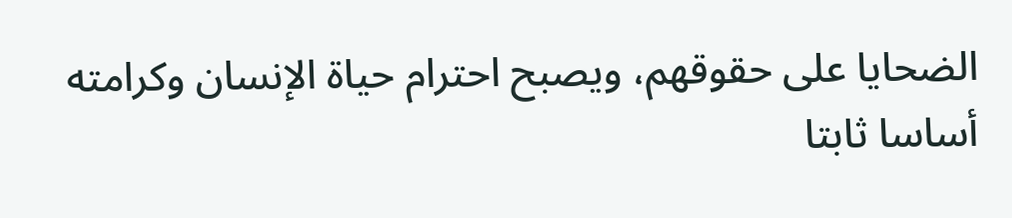الضحايا على حقوقهم، ويصبح احترام حياة الإنسان وكرامته أساسا ثابتا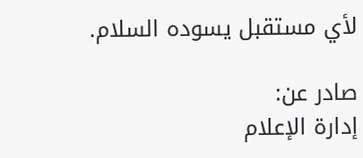لأي مستقبل يسوده السلام.

صادر عن:
إدارة الإعلام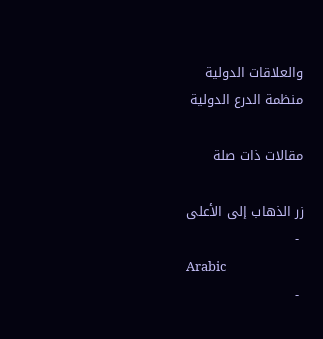والعلاقات الدولية
منظمة الدرع الدولية

مقالات ذات صلة

زر الذهاب إلى الأعلى
 -
Arabic
 -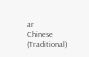ar
Chinese (Traditional)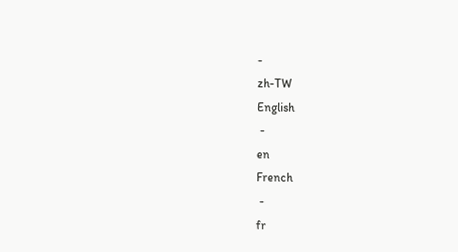-
zh-TW
English
 -
en
French
 -
fr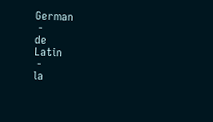German
 -
de
Latin
 -
la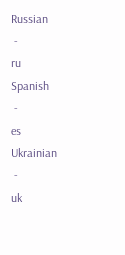Russian
 -
ru
Spanish
 -
es
Ukrainian
 -
uk